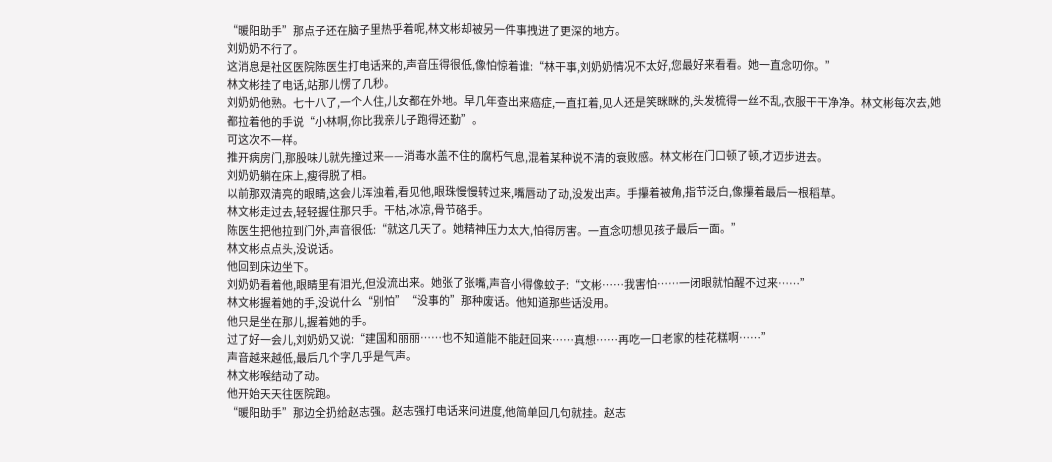“暖阳助手”那点子还在脑子里热乎着呢,林文彬却被另一件事拽进了更深的地方。
刘奶奶不行了。
这消息是社区医院陈医生打电话来的,声音压得很低,像怕惊着谁:“林干事,刘奶奶情况不太好,您最好来看看。她一直念叨你。”
林文彬挂了电话,站那儿愣了几秒。
刘奶奶他熟。七十八了,一个人住,儿女都在外地。早几年查出来癌症,一直扛着,见人还是笑眯眯的,头发梳得一丝不乱,衣服干干净净。林文彬每次去,她都拉着他的手说“小林啊,你比我亲儿子跑得还勤”。
可这次不一样。
推开病房门,那股味儿就先撞过来——消毒水盖不住的腐朽气息,混着某种说不清的衰败感。林文彬在门口顿了顿,才迈步进去。
刘奶奶躺在床上,瘦得脱了相。
以前那双清亮的眼睛,这会儿浑浊着,看见他,眼珠慢慢转过来,嘴唇动了动,没发出声。手攥着被角,指节泛白,像攥着最后一根稻草。
林文彬走过去,轻轻握住那只手。干枯,冰凉,骨节硌手。
陈医生把他拉到门外,声音很低:“就这几天了。她精神压力太大,怕得厉害。一直念叨想见孩子最后一面。”
林文彬点点头,没说话。
他回到床边坐下。
刘奶奶看着他,眼睛里有泪光,但没流出来。她张了张嘴,声音小得像蚊子:“文彬……我害怕……一闭眼就怕醒不过来……”
林文彬握着她的手,没说什么“别怕”“没事的”那种废话。他知道那些话没用。
他只是坐在那儿,握着她的手。
过了好一会儿,刘奶奶又说:“建国和丽丽……也不知道能不能赶回来……真想……再吃一口老家的桂花糕啊……”
声音越来越低,最后几个字几乎是气声。
林文彬喉结动了动。
他开始天天往医院跑。
“暖阳助手”那边全扔给赵志强。赵志强打电话来问进度,他简单回几句就挂。赵志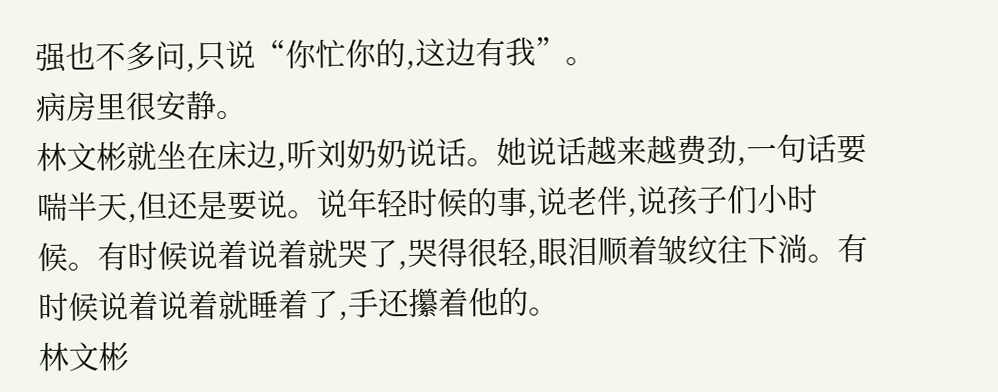强也不多问,只说“你忙你的,这边有我”。
病房里很安静。
林文彬就坐在床边,听刘奶奶说话。她说话越来越费劲,一句话要喘半天,但还是要说。说年轻时候的事,说老伴,说孩子们小时候。有时候说着说着就哭了,哭得很轻,眼泪顺着皱纹往下淌。有时候说着说着就睡着了,手还攥着他的。
林文彬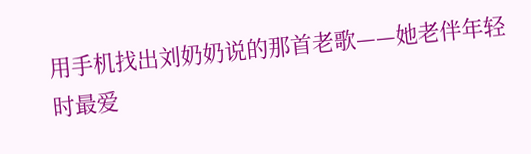用手机找出刘奶奶说的那首老歌——她老伴年轻时最爱